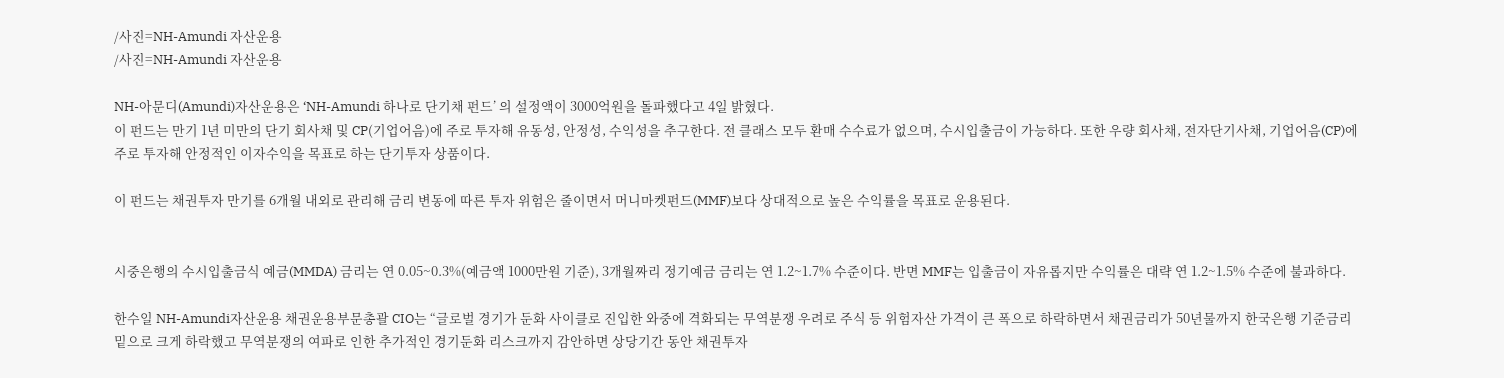/사진=NH-Amundi 자산운용
/사진=NH-Amundi 자산운용

NH-아문디(Amundi)자산운용은 ‘NH-Amundi 하나로 단기채 펀드’ 의 설정액이 3000억원을 돌파했다고 4일 밝혔다.
이 펀드는 만기 1년 미만의 단기 회사채 및 CP(기업어음)에 주로 투자해 유동성, 안정성, 수익성을 추구한다. 전 클래스 모두 환매 수수료가 없으며, 수시입출금이 가능하다. 또한 우량 회사채, 전자단기사채, 기업어음(CP)에 주로 투자해 안정적인 이자수익을 목표로 하는 단기투자 상품이다.

이 펀드는 채권투자 만기를 6개월 내외로 관리해 금리 변동에 따른 투자 위험은 줄이면서 머니마켓펀드(MMF)보다 상대적으로 높은 수익률을 목표로 운용된다.


시중은행의 수시입출금식 예금(MMDA) 금리는 연 0.05~0.3%(예금액 1000만원 기준), 3개월짜리 정기예금 금리는 연 1.2~1.7% 수준이다. 반면 MMF는 입출금이 자유롭지만 수익률은 대략 연 1.2~1.5% 수준에 불과하다.

한수일 NH-Amundi자산운용 채권운용부문총괄 CIO는 “글로벌 경기가 둔화 사이클로 진입한 와중에 격화되는 무역분쟁 우려로 주식 등 위험자산 가격이 큰 폭으로 하락하면서 채권금리가 50년물까지 한국은행 기준금리 밑으로 크게 하락했고 무역분쟁의 여파로 인한 추가적인 경기둔화 리스크까지 감안하면 상당기간 동안 채권투자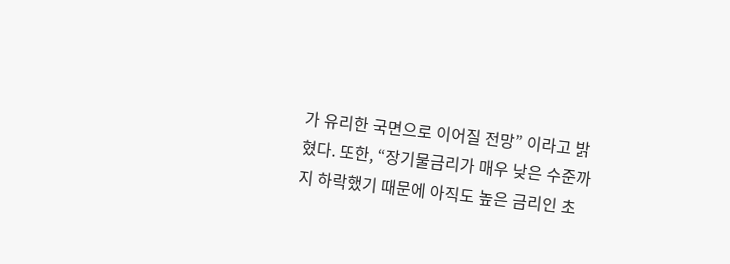가 유리한 국면으로 이어질 전망” 이라고 밝혔다. 또한, “장기물금리가 매우 낮은 수준까지 하락했기 때문에 아직도 높은 금리인 초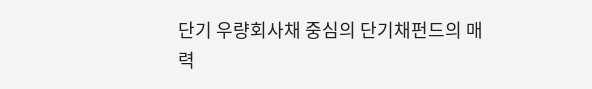단기 우량회사채 중심의 단기채펀드의 매력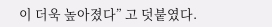이 더욱 높아졌다” 고 덧붙였다.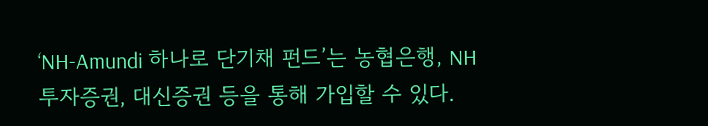‘NH-Amundi 하나로 단기채 펀드’는 농협은행, NH투자증권, 대신증권 등을 통해 가입할 수 있다.